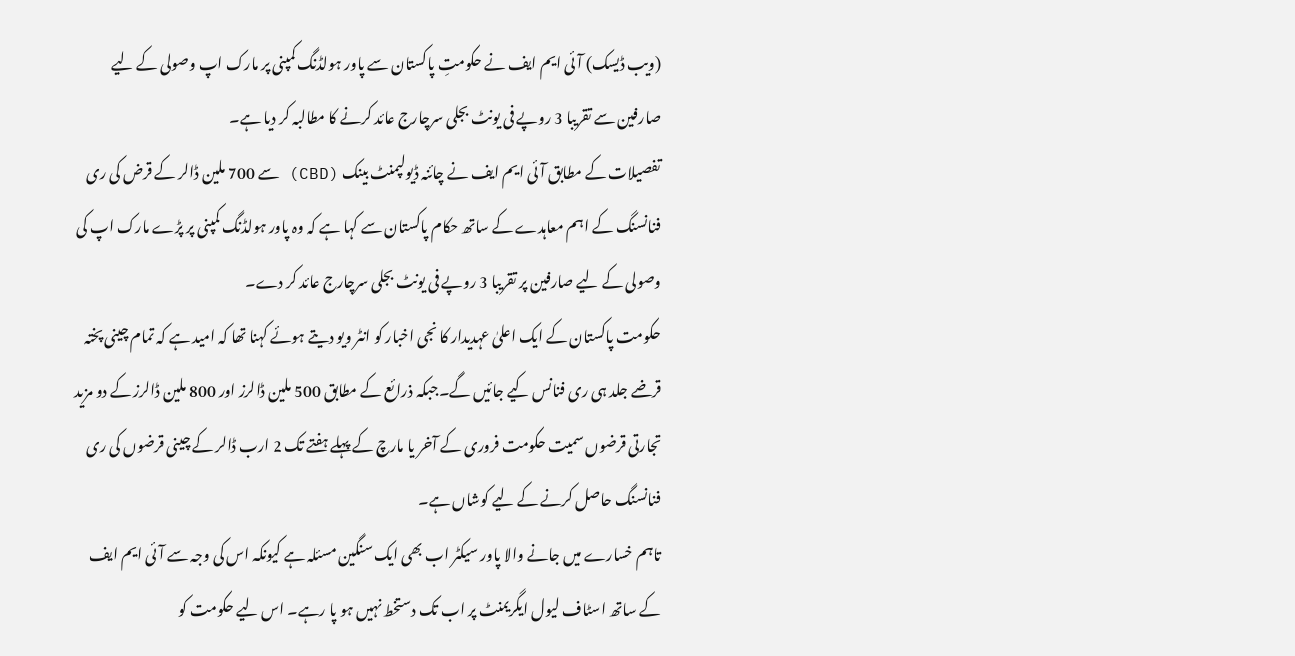(ویب ڈیسک) آئی ایم ایف نے حکومتِ پاکستان سے پاور ہولڈنگ کمپنی پر مارک اپ وصولی کے لیے صارفین سے تقریبا 3 روپے فی یونٹ بجلی سرچارج عائد کرنے کا مطالبہ کر دیا ہے۔
تفصیلات کے مطابق آئی ایم ایف نے چائنہ ڈیولپمنٹ بینک (CBD) سے 700 ملین ڈالر کے قرض کی ری فنانسنگ کے اہم معاہدے کے ساتھ حکام پاکستان سے کہا ہے کہ وہ پاور ہولڈنگ کمپنی پر پڑے مارک اپ کی وصولی کے لیے صارفین پر تقریبا 3 روپے فی یونٹ بجلی سرچارج عائد کر دے۔
حکومت پاکستان کے ایک اعلیٰ عہدیدار کا نجی اخبار کو انٹر ویو دیتے ہوئے کہنا تھا کہ امید ہے کہ تمام چینی پختہ قرضے جلد ہی ری فنانس کیے جائیں گے۔جبکہ ذرائع کے مطابق 500 ملین ڈالرز اور 800 ملین ڈالرز کے دو مزید تجارتی قرضوں سمیت حکومت فروری کے آخر یا مارچ کے پہلے ہفتے تک 2 ارب ڈالر کے چینی قرضوں کی ری فنانسنگ حاصل کرنے کے لیے کوشاں ہے۔
تاہم خسارے میں جانے والا پاور سیکٹر اب بھی ایک سنگین مسئلہ ہے کیونکہ اس کی وجہ سے آئی ایم ایف کے ساتھ اسٹاف لیول ایگریمنٹ پر اب تک دستخط نہیں ہو پا رہے۔ اس لیے حکومت کو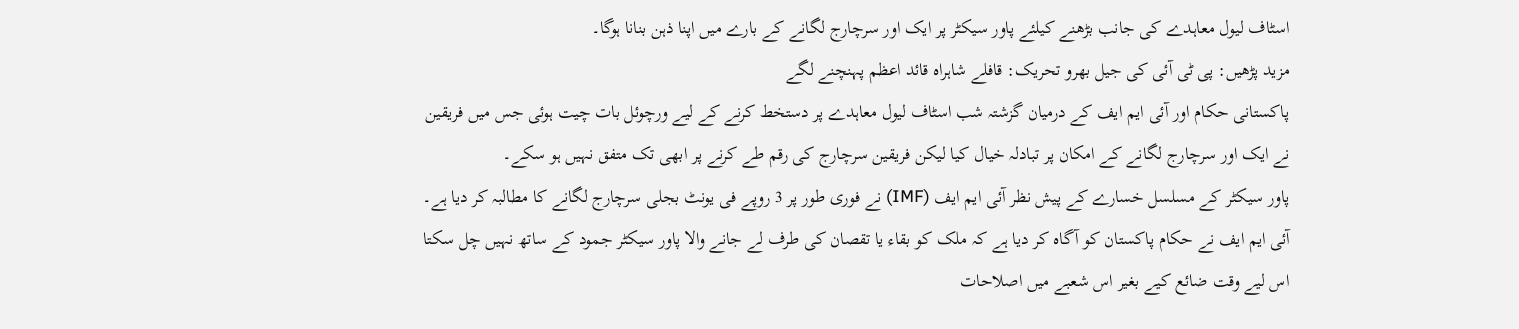اسٹاف لیول معاہدے کی جانب بڑھنے کیلئے پاور سیکٹر پر ایک اور سرچارج لگانے کے بارے میں اپنا ذہن بنانا ہوگا۔
مزید پڑھیں: پی ٹی آئی کی جیل بھرو تحریک: قافلے شاہراہ قائد اعظم پہنچنے لگے
پاکستانی حکام اور آئی ایم ایف کے درمیان گزشتہ شب اسٹاف لیول معاہدے پر دستخط کرنے کے لیے ورچوئل بات چیت ہوئی جس میں فریقین نے ایک اور سرچارج لگانے کے امکان پر تبادلہ خیال کیا لیکن فریقین سرچارج کی رقم طے کرنے پر ابھی تک متفق نہیں ہو سکے۔
پاور سیکٹر کے مسلسل خسارے کے پیش نظر آئی ایم ایف (IMF) نے فوری طور پر 3 روپے فی یونٹ بجلی سرچارج لگانے کا مطالبہ کر دیا ہے۔ آئی ایم ایف نے حکام پاکستان کو آگاہ کر دیا ہے کہ ملک کو بقاء یا تقصان کی طرف لے جانے والا پاور سیکٹر جمود کے ساتھ نہیں چل سکتا اس لیے وقت ضائع کیے بغیر اس شعبے میں اصلاحات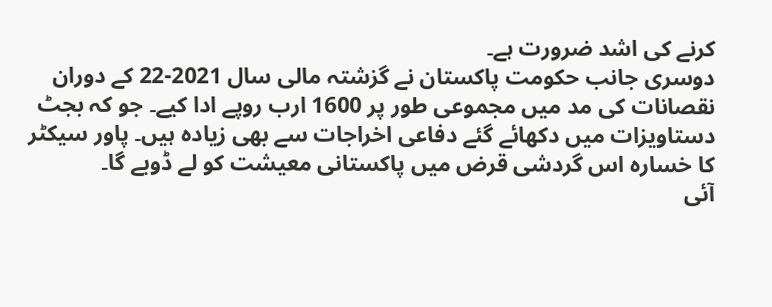کرنے کی اشد ضرورت ہے۔
دوسری جانب حکومت پاکستان نے گزشتہ مالی سال 2021-22 کے دوران نقصانات کی مد میں مجموعی طور پر 1600 ارب روپے ادا کیے۔ جو کہ بجٹ دستاویزات میں دکھائے گئے دفاعی اخراجات سے بھی زیادہ ہیں۔ پاور سیکٹر کا خسارہ اس گردشی قرض میں پاکستانی معیشت کو لے ڈوبے گا۔
آئی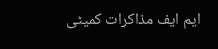ایم ایف مذاکرات کمیٹی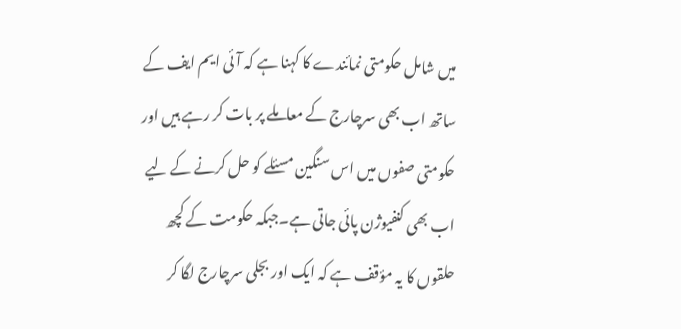میں شامل حکومتی نمائندے کا کہنا ہے کہ آئی ایم ایف کے ساتھ اب بھی سرچارج کے معاملے پر بات کر رہے ہیں اور حکومتی صفوں میں اس سنگین مسئلے کو حل کرنے کے لیے اب بھی کنفیوژن پائی جاتی ہے۔جبکہ حکومت کے کچھ حلقوں کا یہ مؤقف ہے کہ ایک اور بجلی سرچارج لگا کر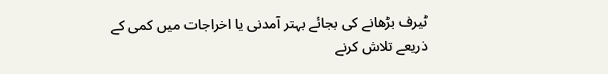ٹیرف بڑھانے کی بجائے بہتر آمدنی یا اخراجات میں کمی کے ذریعے تلاش کرنے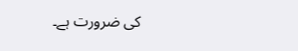کی ضرورت ہے۔